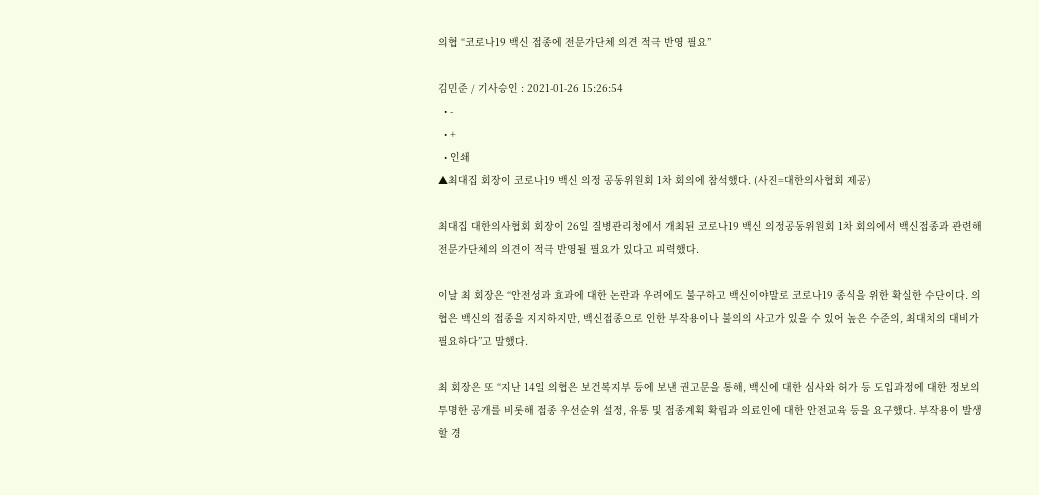의협 “코로나19 백신 접종에 전문가단체 의견 적극 반영 필요”

김민준 / 기사승인 : 2021-01-26 15:26:54
  • -
  • +
  • 인쇄
▲최대집 회장이 코로나19 백신 의정 공동위원회 1차 회의에 참석했다. (사진=대한의사협회 제공)

최대집 대한의사협회 회장이 26일 질병관리청에서 개최된 코로나19 백신 의정공동위원회 1차 회의에서 백신접종과 관련해 전문가단체의 의견이 적극 반영될 필요가 있다고 피력했다.

이날 최 회장은 “안전성과 효과에 대한 논란과 우려에도 불구하고 백신이야말로 코로나19 종식을 위한 확실한 수단이다. 의협은 백신의 접종을 지지하지만, 백신접종으로 인한 부작용이나 불의의 사고가 있을 수 있어 높은 수준의, 최대치의 대비가 필요하다”고 말했다.

최 회장은 또 “지난 14일 의협은 보건복지부 등에 보낸 권고문을 통해, 백신에 대한 심사와 허가 등 도입과정에 대한 정보의 투명한 공개를 비롯해 접종 우선순위 설정, 유통 및 접종계획 확립과 의료인에 대한 안전교육 등을 요구했다. 부작용이 발생할 경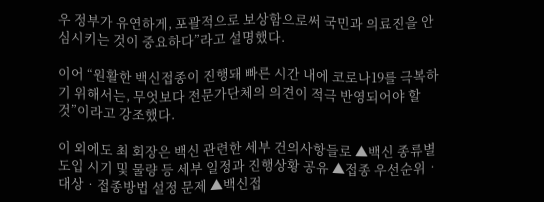우 정부가 유연하게, 포괄적으로 보상함으로써 국민과 의료진을 안심시키는 것이 중요하다”라고 설명했다.

이어 “원활한 백신접종이 진행돼 빠른 시간 내에 코로나19를 극복하기 위해서는, 무엇보다 전문가단체의 의견이 적극 반영되어야 할 것”이라고 강조했다.

이 외에도 최 회장은 백신 관련한 세부 건의사항들로 ▲백신 종류별 도입 시기 및 물량 등 세부 일정과 진행상황 공유 ▲접종 우선순위‧대상‧접종방법 설정 문제 ▲백신접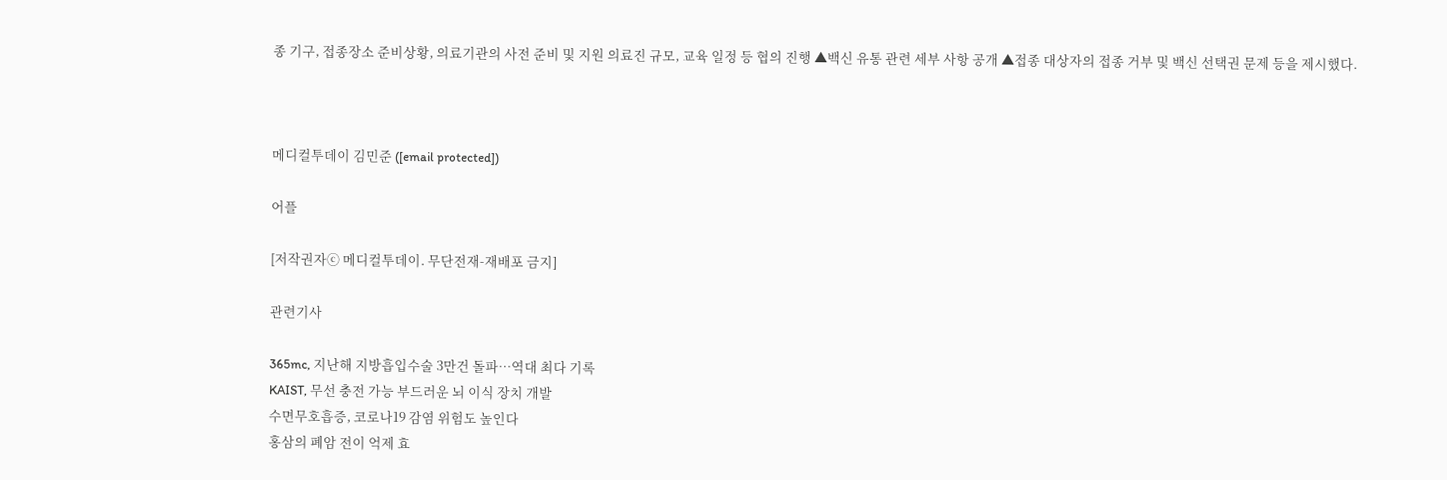종 기구, 접종장소 준비상황, 의료기관의 사전 준비 및 지원 의료진 규모, 교육 일정 등 협의 진행 ▲백신 유통 관련 세부 사항 공개 ▲접종 대상자의 접종 거부 및 백신 선택권 문제 등을 제시했다.



메디컬투데이 김민준 ([email protected])

어플

[저작권자ⓒ 메디컬투데이. 무단전재-재배포 금지]

관련기사

365mc, 지난해 지방흡입수술 3만건 돌파…역대 최다 기록
KAIST, 무선 충전 가능 부드러운 뇌 이식 장치 개발
수면무호흡증, 코로나19 감염 위험도 높인다
홍삼의 폐암 전이 억제 효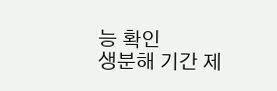능 확인
생분해 기간 제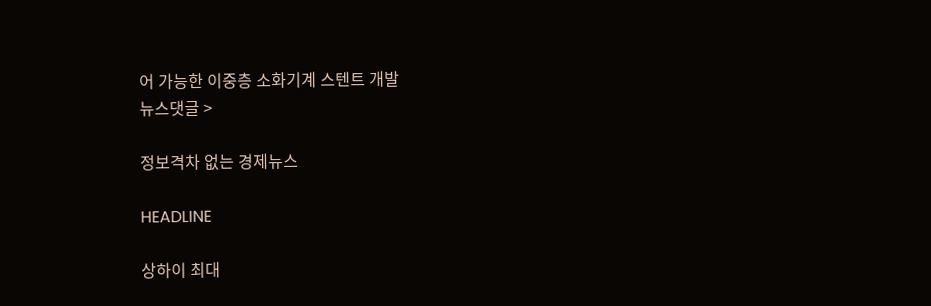어 가능한 이중층 소화기계 스텐트 개발
뉴스댓글 >

정보격차 없는 경제뉴스

HEADLINE

상하이 최대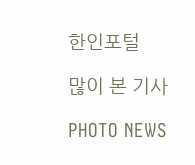한인포털

많이 본 기사

PHOTO NEWS